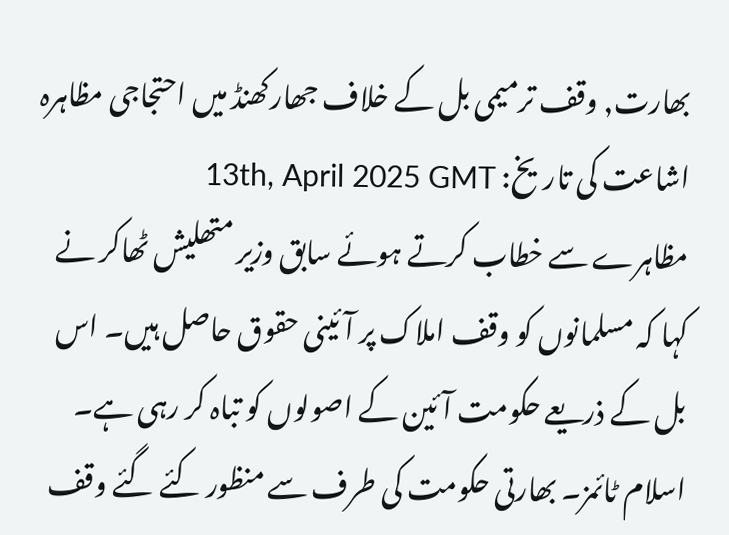بھارت, وقف ترمیمی بل کے خلاف جھارکھنڈ میں احتجاجی مظاہرہ
اشاعت کی تاریخ: 13th, April 2025 GMT
مظاہرے سے خطاب کرتے ہوئے سابق وزیر متھلیش ٹھاکر نے کہا کہ مسلمانوں کو وقف املاک پر آئینی حقوق حاصل ہیں۔ اس بل کے ذریعے حکومت آئین کے اصولوں کو تباہ کر رہی ہے۔ اسلام ٹائمز۔ بھارتی حکومت کی طرف سے منظور کئے گئے وقف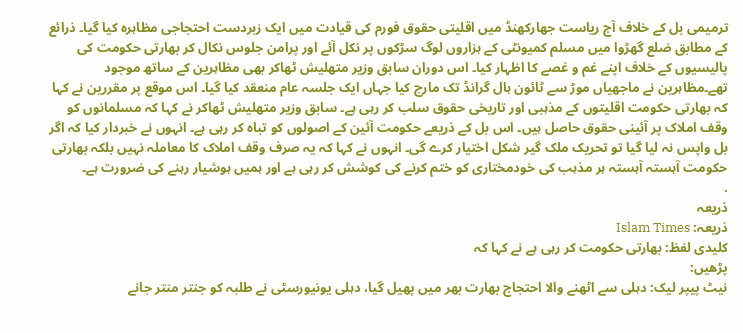ترمیمی بل کے خلاف آج ریاست جھارکھنڈ میں اقلیتی حقوق فورم کی قیادت میں ایک زبردست احتجاجی مظاہرہ کیا گیا۔ ذرائع کے مطابق ضلع گھڑوا میں مسلم کمیونٹی کے ہزاروں لوگ سڑکوں پر نکل آئے اور پرامن جلوس نکال کر بھارتی حکومت کی پالیسیوں کے خلاف اپنے غم و غصے کا اظہار کیا۔ اس دوران سابق وزیر متھلیش ٹھاکر بھی مظاہرین کے ساتھ موجود تھے۔مظاہرین نے ماجھیاں موڑ سے ٹائون ہال گرانڈ تک مارچ کیا جہاں ایک جلسہ عام منعقد کیا گیا۔ اس موقع پر مقررین نے کہا کہ بھارتی حکومت اقلیتوں کے مذہبی اور تاریخی حقوق سلب کر رہی ہے۔ سابق وزیر متھلیش ٹھاکر نے کہا کہ مسلمانوں کو وقف املاک پر آئینی حقوق حاصل ہیں۔ اس بل کے ذریعے حکومت آئین کے اصولوں کو تباہ کر رہی ہے۔ انہوں نے خبردار کیا کہ اگر بل واپس نہ لیا گیا تو تحریک ملک گیر شکل اختیار کرے گی۔ انہوں نے کہا کہ یہ صرف وقف املاک کا معاملہ نہیں بلکہ بھارتی حکومت آہستہ آہستہ ہر مذہب کی خودمختاری کو ختم کرنے کی کوشش کر رہی ہے اور ہمیں ہوشیار رہنے کی ضرورت ہے۔
.
ذریعہ
ذریعہ: Islam Times
کلیدی لفظ: بھارتی حکومت کر رہی ہے نے کہا کہ
پڑھیں:
نیٹ پیپر لیک: دہلی سے اٹھنے والا احتجاج بھارت بھر میں پھیل گیا، دہلی یونیورسٹی نے طلبہ کو جنتر منتر جانے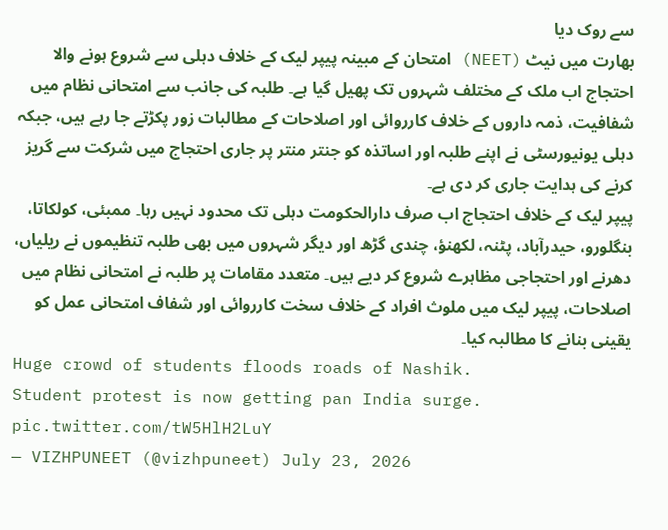سے روک دیا
بھارت میں نیٹ (NEET) امتحان کے مبینہ پیپر لیک کے خلاف دہلی سے شروع ہونے والا احتجاج اب ملک کے مختلف شہروں تک پھیل گیا ہے۔ طلبہ کی جانب سے امتحانی نظام میں شفافیت، ذمہ داروں کے خلاف کارروائی اور اصلاحات کے مطالبات زور پکڑتے جا رہے ہیں، جبکہ دہلی یونیورسٹی نے اپنے طلبہ اور اساتذہ کو جنتر منتر پر جاری احتجاج میں شرکت سے گریز کرنے کی ہدایت جاری کر دی ہے۔
پیپر لیک کے خلاف احتجاج اب صرف دارالحکومت دہلی تک محدود نہیں رہا۔ ممبئی، کولکاتا، بنگلورو، حیدرآباد، پٹنہ، لکھنؤ، چندی گڑھ اور دیگر شہروں میں بھی طلبہ تنظیموں نے ریلیاں، دھرنے اور احتجاجی مظاہرے شروع کر دیے ہیں۔ متعدد مقامات پر طلبہ نے امتحانی نظام میں اصلاحات، پیپر لیک میں ملوث افراد کے خلاف سخت کارروائی اور شفاف امتحانی عمل کو یقینی بنانے کا مطالبہ کیا۔
Huge crowd of students floods roads of Nashik.
Student protest is now getting pan India surge. pic.twitter.com/tW5HlH2LuY
— VIZHPUNEET (@vizhpuneet) July 23, 2026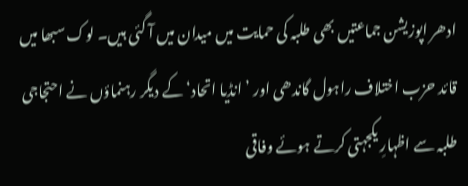ادھر اپوزیشن جماعتیں بھی طلبہ کی حمایت میں میدان میں آ گئی ہیں۔ لوک سبھا میں قائد حزب اختلاف راہول گاندھی اور ’انڈیا اتحاد‘ کے دیگر رہنماؤں نے احتجاجی طلبہ سے اظہارِ یکجہتی کرتے ہوئے وفاقی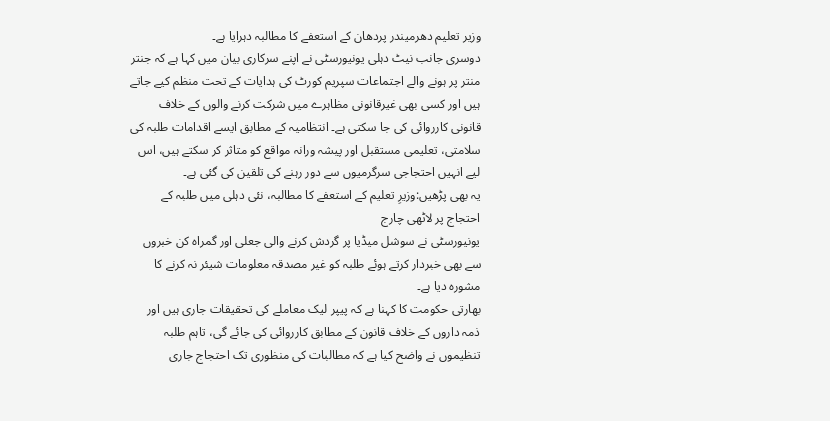وزیر تعلیم دھرمیندر پردھان کے استعفے کا مطالبہ دہرایا ہے۔
دوسری جانب نیٹ دہلی یونیورسٹی نے اپنے سرکاری بیان میں کہا ہے کہ جنتر منتر پر ہونے والے اجتماعات سپریم کورٹ کی ہدایات کے تحت منظم کیے جاتے ہیں اور کسی بھی غیرقانونی مظاہرے میں شرکت کرنے والوں کے خلاف قانونی کارروائی کی جا سکتی ہے۔ انتظامیہ کے مطابق ایسے اقدامات طلبہ کی سلامتی، تعلیمی مستقبل اور پیشہ ورانہ مواقع کو متاثر کر سکتے ہیں، اس لیے انہیں احتجاجی سرگرمیوں سے دور رہنے کی تلقین کی گئی ہے۔
یہ بھی پڑھیں:وزیرِ تعلیم کے استعفے کا مطالبہ، نئی دہلی میں طلبہ کے احتجاج پر لاٹھی چارج
یونیورسٹی نے سوشل میڈیا پر گردش کرنے والی جعلی اور گمراہ کن خبروں سے بھی خبردار کرتے ہوئے طلبہ کو غیر مصدقہ معلومات شیئر نہ کرنے کا مشورہ دیا ہے۔
بھارتی حکومت کا کہنا ہے کہ پیپر لیک معاملے کی تحقیقات جاری ہیں اور ذمہ داروں کے خلاف قانون کے مطابق کارروائی کی جائے گی، تاہم طلبہ تنظیموں نے واضح کیا ہے کہ مطالبات کی منظوری تک احتجاج جاری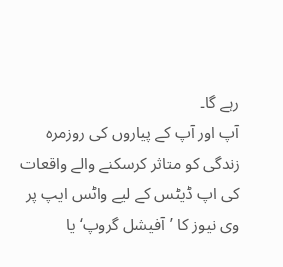رہے گا۔
آپ اور آپ کے پیاروں کی روزمرہ زندگی کو متاثر کرسکنے والے واقعات کی اپ ڈیٹس کے لیے واٹس ایپ پر وی نیوز کا ’آفیشل گروپ‘ یا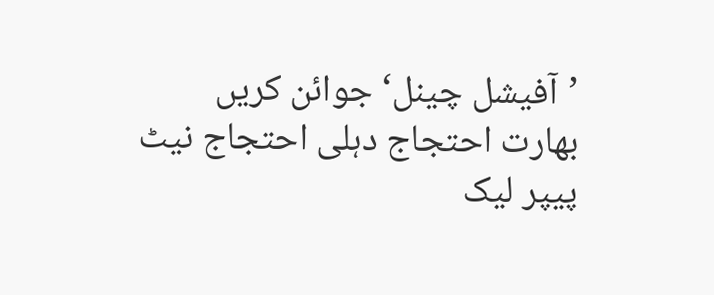’آفیشل چینل‘ جوائن کریں
بھارت احتجاج دہلی احتجاج نیٹ پیپر لیک